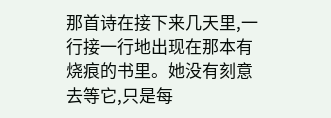那首诗在接下来几天里,一行接一行地出现在那本有烧痕的书里。她没有刻意去等它,只是每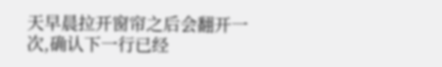天早晨拉开窗帘之后会翻开一次,确认下一行已经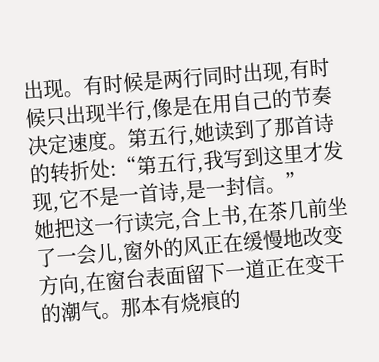出现。有时候是两行同时出现,有时候只出现半行,像是在用自己的节奏决定速度。第五行,她读到了那首诗的转折处:“第五行,我写到这里才发现,它不是一首诗,是一封信。”
她把这一行读完,合上书,在茶几前坐了一会儿,窗外的风正在缓慢地改变方向,在窗台表面留下一道正在变干的潮气。那本有烧痕的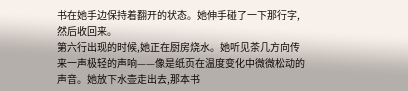书在她手边保持着翻开的状态。她伸手碰了一下那行字,然后收回来。
第六行出现的时候,她正在厨房烧水。她听见茶几方向传来一声极轻的声响——像是纸页在温度变化中微微松动的声音。她放下水壶走出去,那本书